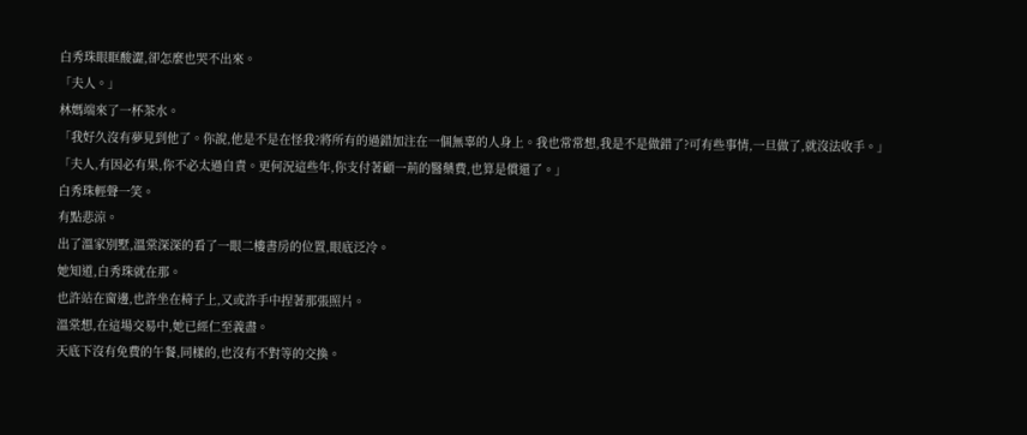白秀珠眼眶酸澀,卻怎麼也哭不出來。
「夫人。」
林媽端來了一杯茶水。
「我好久沒有夢見到他了。你說,他是不是在怪我?將所有的過錯加注在一個無辜的人身上。我也常常想,我是不是做錯了?可有些事情,一旦做了,就沒法收手。」
「夫人,有因必有果,你不必太過自責。更何況這些年,你支付著顧一荊的醫藥費,也算是償還了。」
白秀珠輕聲一笑。
有點悲涼。
出了溫家別墅,溫棠深深的看了一眼二樓書房的位置,眼底泛冷。
她知道,白秀珠就在那。
也許站在窗邊,也許坐在椅子上,又或許手中捏著那張照片。
溫棠想,在這場交易中,她已經仁至義盡。
天底下沒有免費的午餐,同樣的,也沒有不對等的交換。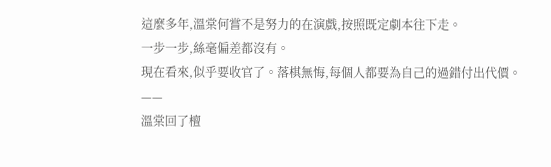這麼多年,溫棠何嘗不是努力的在演戲,按照既定劇本往下走。
一步一步,絲毫偏差都沒有。
現在看來,似乎要收官了。落棋無悔,每個人都要為自己的過錯付出代價。
——
溫棠回了檀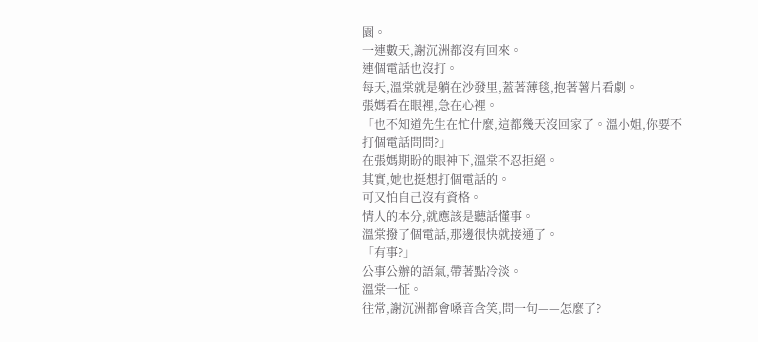園。
一連數天,謝沉洲都沒有回來。
連個電話也沒打。
每天,溫棠就是躺在沙發里,蓋著薄毯,抱著薯片看劇。
張媽看在眼裡,急在心裡。
「也不知道先生在忙什麼,這都幾天沒回家了。溫小姐,你要不打個電話問問?」
在張媽期盼的眼神下,溫棠不忍拒絕。
其實,她也挺想打個電話的。
可又怕自己沒有資格。
情人的本分,就應該是聽話懂事。
溫棠撥了個電話,那邊很快就接通了。
「有事?」
公事公辦的語氣,帶著點冷淡。
溫棠一怔。
往常,謝沉洲都會嗓音含笑,問一句——怎麼了?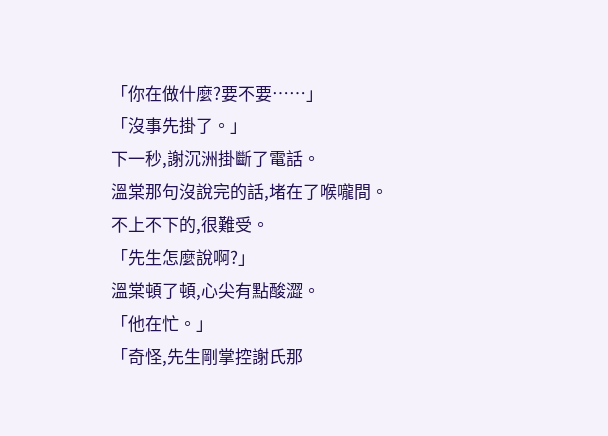「你在做什麼?要不要……」
「沒事先掛了。」
下一秒,謝沉洲掛斷了電話。
溫棠那句沒說完的話,堵在了喉嚨間。
不上不下的,很難受。
「先生怎麼說啊?」
溫棠頓了頓,心尖有點酸澀。
「他在忙。」
「奇怪,先生剛掌控謝氏那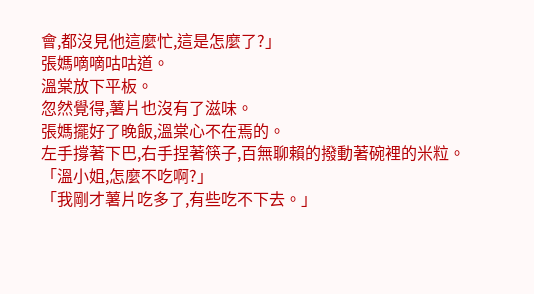會,都沒見他這麼忙,這是怎麼了?」
張媽嘀嘀咕咕道。
溫棠放下平板。
忽然覺得,薯片也沒有了滋味。
張媽擺好了晚飯,溫棠心不在焉的。
左手撐著下巴,右手捏著筷子,百無聊賴的撥動著碗裡的米粒。
「溫小姐,怎麼不吃啊?」
「我剛才薯片吃多了,有些吃不下去。」